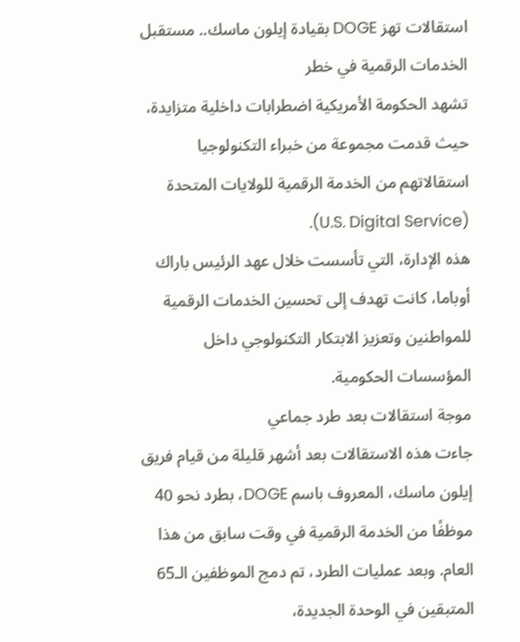استقالات تهز DOGE بقيادة إيلون ماسك.. مستقبل الخدمات الرقمية في خطر
تشهد الحكومة الأمريكية اضطرابات داخلية متزايدة، حيث قدمت مجموعة من خبراء التكنولوجيا استقالاتهم من الخدمة الرقمية للولايات المتحدة (U.S. Digital Service).
هذه الإدارة، التي تأسست خلال عهد الرئيس باراك أوباما، كانت تهدف إلى تحسين الخدمات الرقمية للمواطنين وتعزيز الابتكار التكنولوجي داخل المؤسسات الحكومية.
موجة استقالات بعد طرد جماعي
جاءت هذه الاستقالات بعد أشهر قليلة من قيام فريق إيلون ماسك، المعروف باسم DOGE، بطرد نحو 40 موظفًا من الخدمة الرقمية في وقت سابق من هذا العام. وبعد عمليات الطرد، تم دمج الموظفين الـ65 المتبقين في الوحدة الجديدة،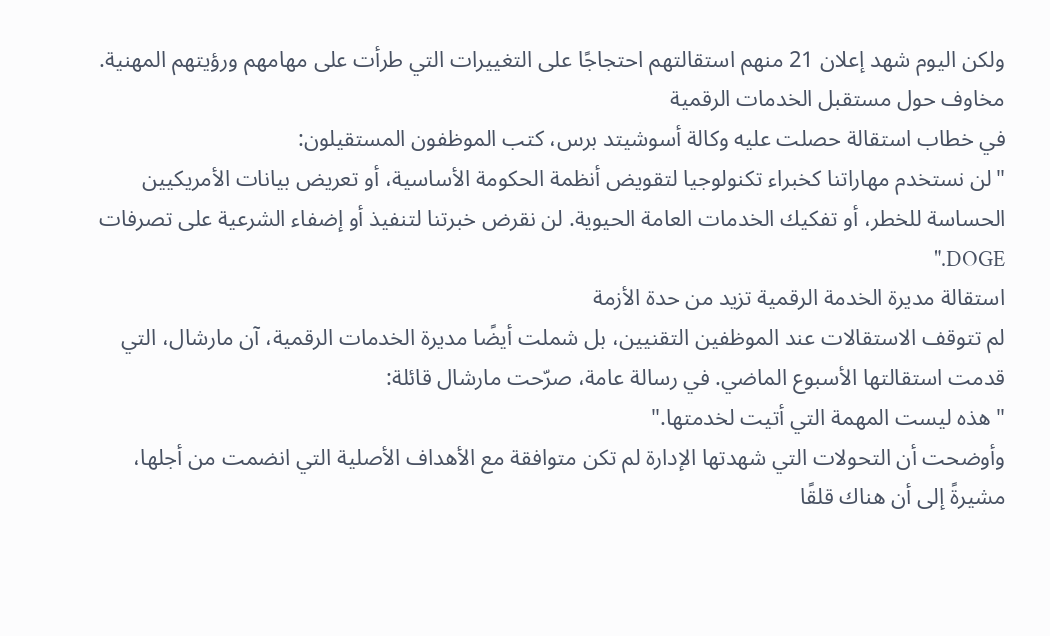ولكن اليوم شهد إعلان 21 منهم استقالتهم احتجاجًا على التغييرات التي طرأت على مهامهم ورؤيتهم المهنية.
مخاوف حول مستقبل الخدمات الرقمية
في خطاب استقالة حصلت عليه وكالة أسوشيتد برس، كتب الموظفون المستقيلون:
"لن نستخدم مهاراتنا كخبراء تكنولوجيا لتقويض أنظمة الحكومة الأساسية، أو تعريض بيانات الأمريكيين الحساسة للخطر، أو تفكيك الخدمات العامة الحيوية. لن نقرض خبرتنا لتنفيذ أو إضفاء الشرعية على تصرفات DOGE."
استقالة مديرة الخدمة الرقمية تزيد من حدة الأزمة
لم تتوقف الاستقالات عند الموظفين التقنيين، بل شملت أيضًا مديرة الخدمات الرقمية، آن مارشال، التي قدمت استقالتها الأسبوع الماضي. في رسالة عامة، صرّحت مارشال قائلة:
"هذه ليست المهمة التي أتيت لخدمتها."
وأوضحت أن التحولات التي شهدتها الإدارة لم تكن متوافقة مع الأهداف الأصلية التي انضمت من أجلها، مشيرةً إلى أن هناك قلقًا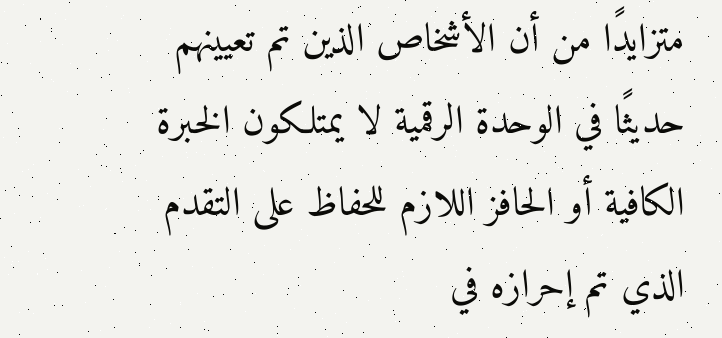متزايدًا من أن الأشخاص الذين تم تعيينهم حديثًا في الوحدة الرقمية لا يمتلكون الخبرة الكافية أو الحافز اللازم للحفاظ على التقدم الذي تم إحرازه في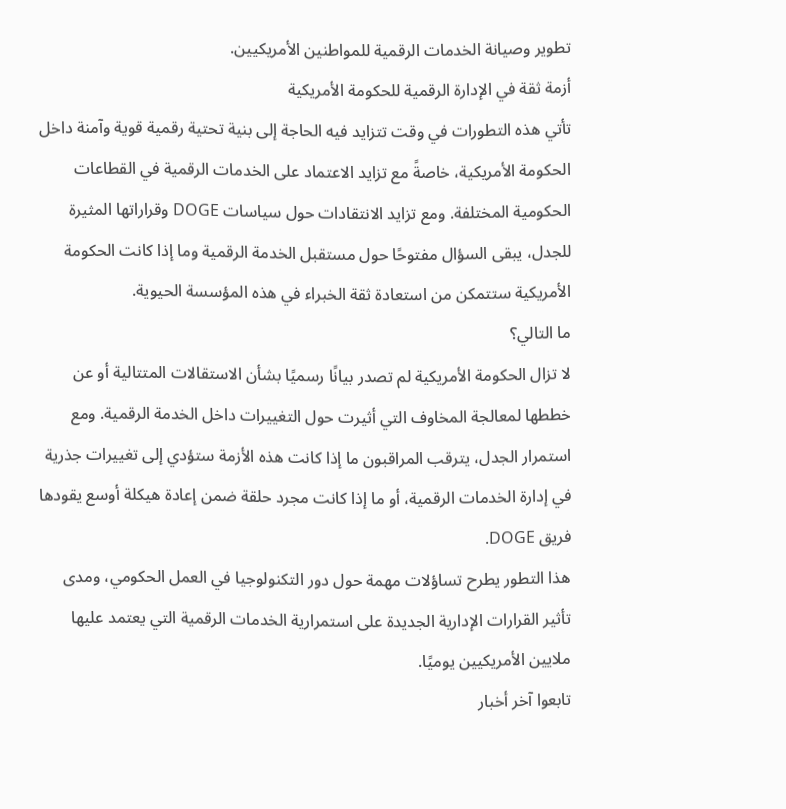تطوير وصيانة الخدمات الرقمية للمواطنين الأمريكيين.
أزمة ثقة في الإدارة الرقمية للحكومة الأمريكية
تأتي هذه التطورات في وقت تتزايد فيه الحاجة إلى بنية تحتية رقمية قوية وآمنة داخل الحكومة الأمريكية، خاصةً مع تزايد الاعتماد على الخدمات الرقمية في القطاعات الحكومية المختلفة. ومع تزايد الانتقادات حول سياسات DOGE وقراراتها المثيرة للجدل، يبقى السؤال مفتوحًا حول مستقبل الخدمة الرقمية وما إذا كانت الحكومة الأمريكية ستتمكن من استعادة ثقة الخبراء في هذه المؤسسة الحيوية.
ما التالي؟
لا تزال الحكومة الأمريكية لم تصدر بيانًا رسميًا بشأن الاستقالات المتتالية أو عن خططها لمعالجة المخاوف التي أثيرت حول التغييرات داخل الخدمة الرقمية. ومع استمرار الجدل، يترقب المراقبون ما إذا كانت هذه الأزمة ستؤدي إلى تغييرات جذرية في إدارة الخدمات الرقمية، أو ما إذا كانت مجرد حلقة ضمن إعادة هيكلة أوسع يقودها فريق DOGE.
هذا التطور يطرح تساؤلات مهمة حول دور التكنولوجيا في العمل الحكومي، ومدى تأثير القرارات الإدارية الجديدة على استمرارية الخدمات الرقمية التي يعتمد عليها ملايين الأمريكيين يوميًا.
تابعوا آخر أخبار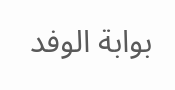بوابة الوفد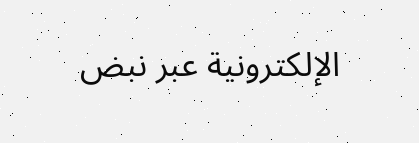الإلكترونية عبر نبض